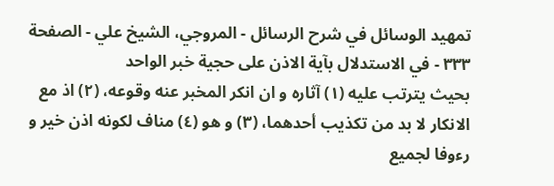تمهيد الوسائل في شرح الرسائل - المروجي، الشيخ علي - الصفحة ٣٣٣ - في الاستدلال بآية الاذن على حجية خبر الواحد
بحيث يترتب عليه (١) آثاره و ان انكر المخبر عنه وقوعه، (٢) اذ مع الانكار لا بد من تكذيب أحدهما، (٣) و هو (٤) مناف لكونه اذن خير و رءوفا لجميع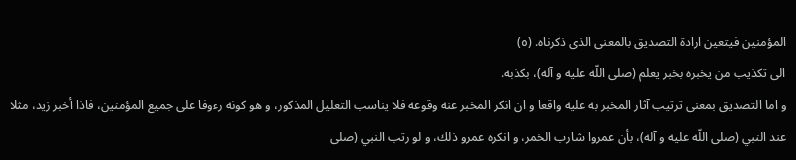المؤمنين فيتعين ارادة التصديق بالمعنى الذى ذكرناه. (٥)
الى تكذيب من يخبره بخبر يعلم (صلى اللّه عليه و آله)، بكذبه.
و اما التصديق بمعنى ترتيب آثار المخبر به عليه واقعا و ان انكر المخبر عنه وقوعه فلا يناسب التعليل المذكور، و هو كونه رءوفا على جميع المؤمنين، فاذا أخبر زيد، مثلا عند النبي (صلى اللّه عليه و آله)، بأن عمروا شارب الخمر، و انكره عمرو ذلك، و لو رتب النبي (صلى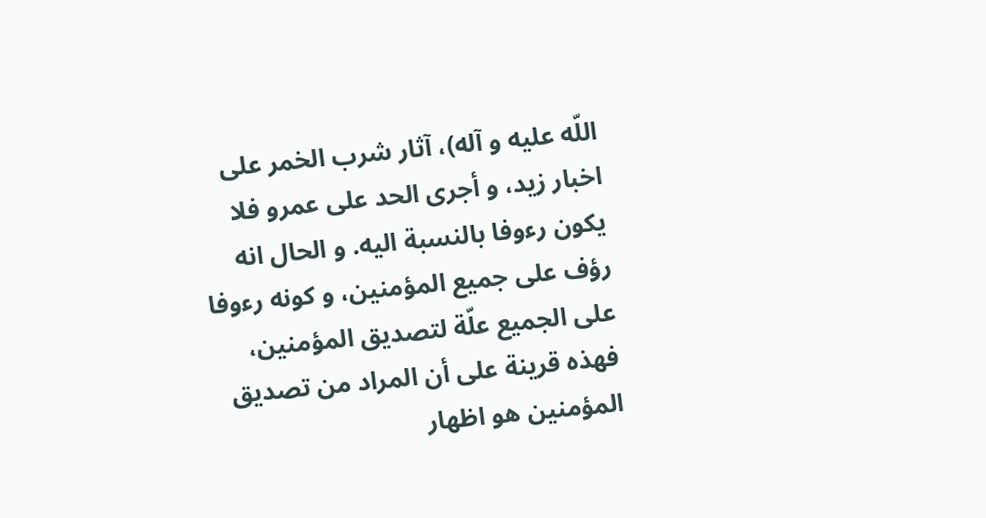اللّه عليه و آله)، آثار شرب الخمر على اخبار زيد، و أجرى الحد على عمرو فلا يكون رءوفا بالنسبة اليه. و الحال انه رؤف على جميع المؤمنين، و كونه رءوفا على الجميع علّة لتصديق المؤمنين، فهذه قرينة على أن المراد من تصديق المؤمنين هو اظهار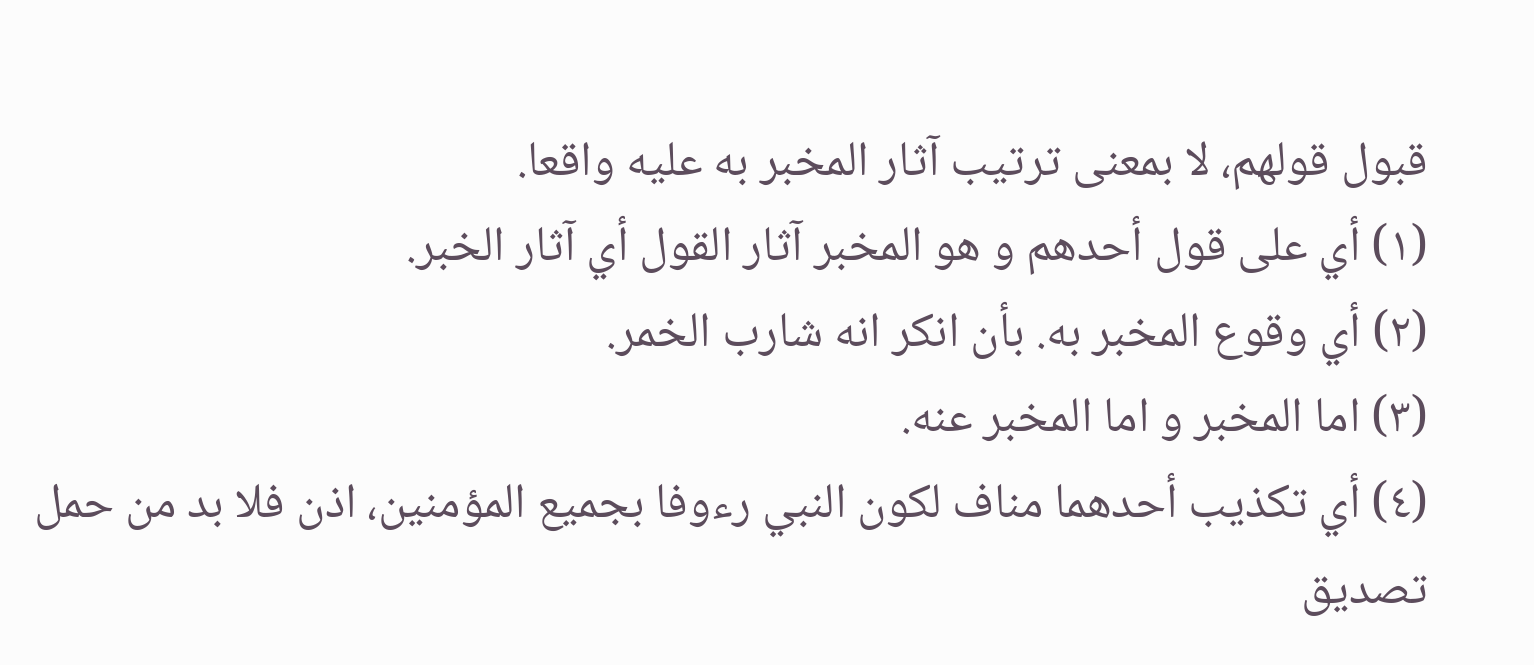قبول قولهم، لا بمعنى ترتيب آثار المخبر به عليه واقعا.
(١) أي على قول أحدهم و هو المخبر آثار القول أي آثار الخبر.
(٢) أي وقوع المخبر به. بأن انكر انه شارب الخمر.
(٣) اما المخبر و اما المخبر عنه.
(٤) أي تكذيب أحدهما مناف لكون النبي رءوفا بجميع المؤمنين، اذن فلا بد من حمل تصديق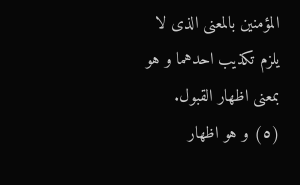المؤمنين بالمعنى الذى لا يلزم تكذيب احدهما و هو بمعنى اظهار القبول.
(٥) و هو اظهار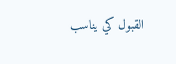القبول كي يناسب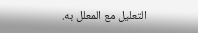التعليل مع المعلل به.